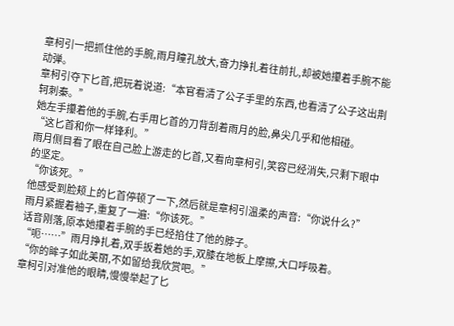章柯引一把抓住他的手腕,雨月瞳孔放大,奋力挣扎着往前扎,却被她攥着手腕不能动弹。
章柯引夺下匕首,把玩着说道:“本官看清了公子手里的东西,也看清了公子这出荆轲刺秦。”
她左手攥着他的手腕,右手用匕首的刀背刮着雨月的脸,鼻尖几乎和他相碰。
“这匕首和你一样锋利。”
雨月侧目看了眼在自己脸上游走的匕首,又看向章柯引,笑容已经消失,只剩下眼中的坚定。
“你该死。”
他感受到脸颊上的匕首停顿了一下,然后就是章柯引温柔的声音:“你说什么?”
雨月紧握着袖子,重复了一遍:“你该死。”
话音刚落,原本她攥着手腕的手已经掐住了他的脖子。
“呃……”雨月挣扎着,双手扳着她的手,双膝在地板上摩擦,大口呼吸着。
“你的眸子如此美丽,不如留给我欣赏吧。”
章柯引对准他的眼睛,慢慢举起了匕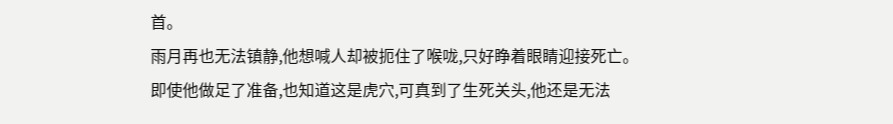首。
雨月再也无法镇静,他想喊人却被扼住了喉咙,只好睁着眼睛迎接死亡。
即使他做足了准备,也知道这是虎穴,可真到了生死关头,他还是无法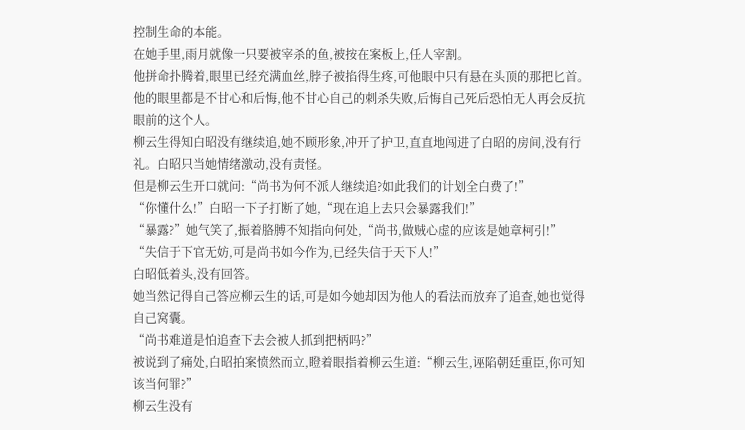控制生命的本能。
在她手里,雨月就像一只要被宰杀的鱼,被按在案板上,任人宰割。
他拼命扑腾着,眼里已经充满血丝,脖子被掐得生疼,可他眼中只有悬在头顶的那把匕首。
他的眼里都是不甘心和后悔,他不甘心自己的刺杀失败,后悔自己死后恐怕无人再会反抗眼前的这个人。
柳云生得知白昭没有继续追,她不顾形象,冲开了护卫,直直地闯进了白昭的房间,没有行礼。白昭只当她情绪激动,没有责怪。
但是柳云生开口就问:“尚书为何不派人继续追?如此我们的计划全白费了!”
“你懂什么!”白昭一下子打断了她,“现在追上去只会暴露我们!”
“暴露?”她气笑了,振着胳膊不知指向何处,“尚书,做贼心虚的应该是她章柯引!”
“失信于下官无妨,可是尚书如今作为,已经失信于天下人!”
白昭低着头,没有回答。
她当然记得自己答应柳云生的话,可是如今她却因为他人的看法而放弃了追查,她也觉得自己窝囊。
“尚书难道是怕追查下去会被人抓到把柄吗?”
被说到了痛处,白昭拍案愤然而立,瞪着眼指着柳云生道:“柳云生,诬陷朝廷重臣,你可知该当何罪?”
柳云生没有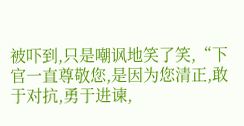被吓到,只是嘲讽地笑了笑,“下官一直尊敬您,是因为您清正,敢于对抗,勇于进谏,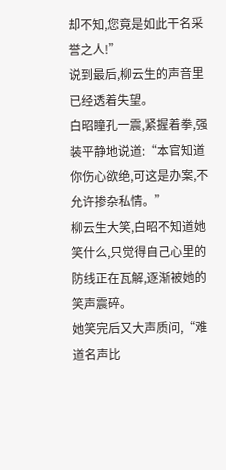却不知,您竟是如此干名采誉之人!”
说到最后,柳云生的声音里已经透着失望。
白昭瞳孔一震,紧握着拳,强装平静地说道:“本官知道你伤心欲绝,可这是办案,不允许掺杂私情。”
柳云生大笑,白昭不知道她笑什么,只觉得自己心里的防线正在瓦解,逐渐被她的笑声震碎。
她笑完后又大声质问,“难道名声比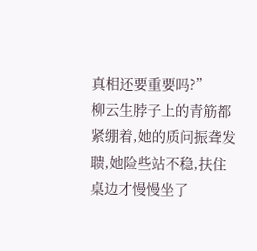真相还要重要吗?”
柳云生脖子上的青筋都紧绷着,她的质问振聋发聩,她险些站不稳,扶住桌边才慢慢坐了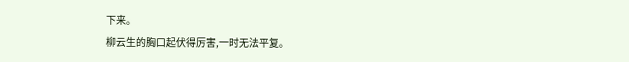下来。
柳云生的胸口起伏得厉害,一时无法平复。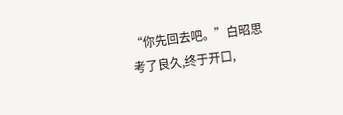“你先回去吧。”白昭思考了良久,终于开口,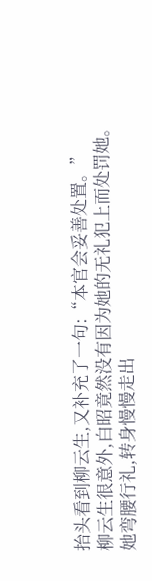抬头看到柳云生,又补充了一句:“本官会妥善处置。”
柳云生很意外,白昭竟然没有因为她的无礼犯上而处罚她。
她弯腰行礼,转身慢慢走出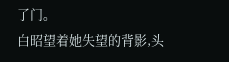了门。
白昭望着她失望的背影,头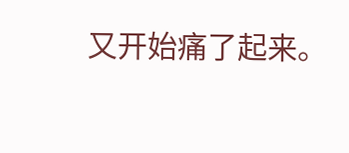又开始痛了起来。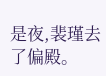是夜,裴瑾去了偏殿。